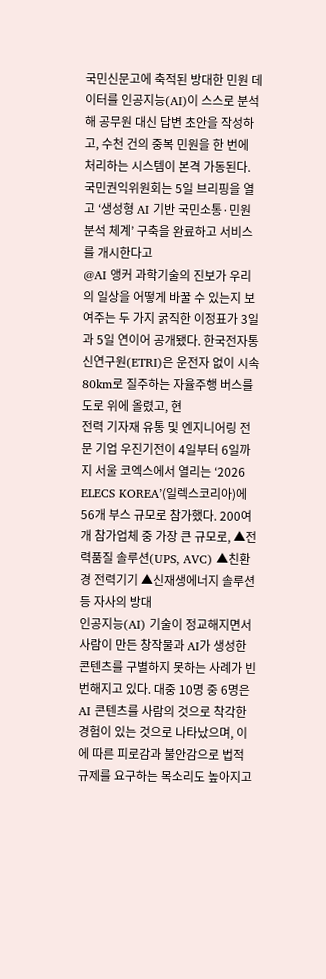국민신문고에 축적된 방대한 민원 데이터를 인공지능(AI)이 스스로 분석해 공무원 대신 답변 초안을 작성하고, 수천 건의 중복 민원을 한 번에 처리하는 시스템이 본격 가동된다. 국민권익위원회는 5일 브리핑을 열고 ‘생성형 AI 기반 국민소통·민원분석 체계’ 구축을 완료하고 서비스를 개시한다고
@AI 앵커 과학기술의 진보가 우리의 일상을 어떻게 바꿀 수 있는지 보여주는 두 가지 굵직한 이정표가 3일과 5일 연이어 공개됐다. 한국전자통신연구원(ETRI)은 운전자 없이 시속 80km로 질주하는 자율주행 버스를 도로 위에 올렸고, 현
전력 기자재 유통 및 엔지니어링 전문 기업 우진기전이 4일부터 6일까지 서울 코엑스에서 열리는 ‘2026 ELECS KOREA’(일렉스코리아)에 56개 부스 규모로 참가했다. 200여 개 참가업체 중 가장 큰 규모로, ▲전력품질 솔루션(UPS, AVC) ▲친환경 전력기기 ▲신재생에너지 솔루션 등 자사의 방대
인공지능(AI) 기술이 정교해지면서 사람이 만든 창작물과 AI가 생성한 콘텐츠를 구별하지 못하는 사례가 빈번해지고 있다. 대중 10명 중 6명은 AI 콘텐츠를 사람의 것으로 착각한 경험이 있는 것으로 나타났으며, 이에 따른 피로감과 불안감으로 법적 규제를 요구하는 목소리도 높아지고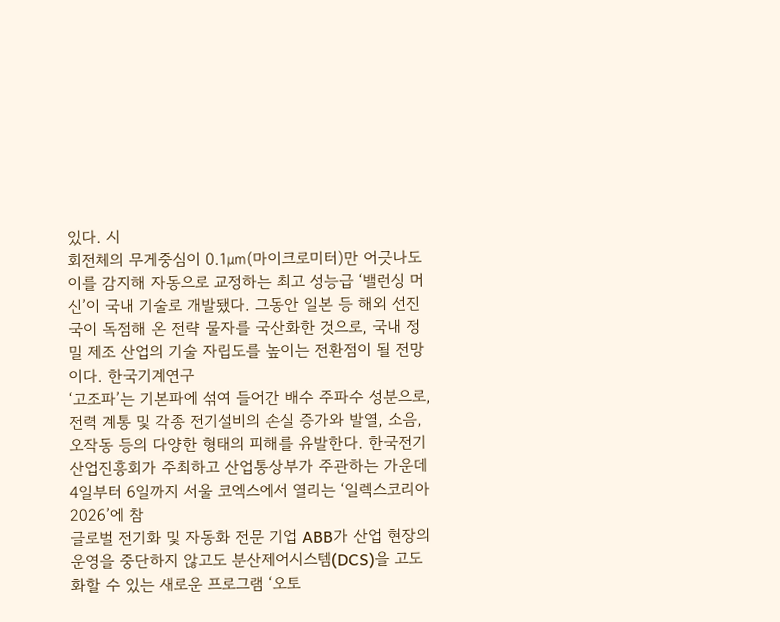있다. 시
회전체의 무게중심이 0.1㎛(마이크로미터)만 어긋나도 이를 감지해 자동으로 교정하는 최고 성능급 ‘밸런싱 머신’이 국내 기술로 개발됐다. 그동안 일본 등 해외 선진국이 독점해 온 전략 물자를 국산화한 것으로, 국내 정밀 제조 산업의 기술 자립도를 높이는 전환점이 될 전망이다. 한국기계연구
‘고조파’는 기본파에 섞여 들어간 배수 주파수 성분으로, 전력 계통 및 각종 전기설비의 손실 증가와 발열, 소음, 오작동 등의 다양한 형태의 피해를 유발한다. 한국전기산업진흥회가 주최하고 산업통상부가 주관하는 가운데 4일부터 6일까지 서울 코엑스에서 열리는 ‘일렉스코리아 2026’에 참
글로벌 전기화 및 자동화 전문 기업 ABB가 산업 현장의 운영을 중단하지 않고도 분산제어시스템(DCS)을 고도화할 수 있는 새로운 프로그램 ‘오토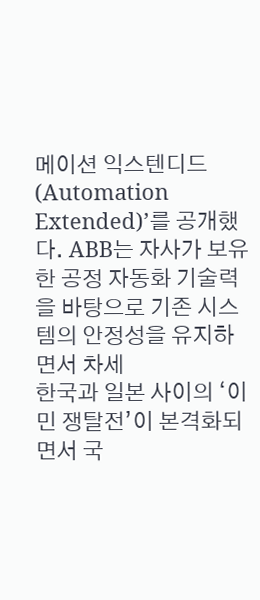메이션 익스텐디드(Automation Extended)’를 공개했다. ABB는 자사가 보유한 공정 자동화 기술력을 바탕으로 기존 시스템의 안정성을 유지하면서 차세
한국과 일본 사이의 ‘이민 쟁탈전’이 본격화되면서 국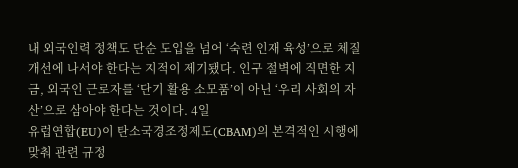내 외국인력 정책도 단순 도입을 넘어 ‘숙련 인재 육성’으로 체질 개선에 나서야 한다는 지적이 제기됐다. 인구 절벽에 직면한 지금, 외국인 근로자를 ‘단기 활용 소모품’이 아닌 ‘우리 사회의 자산’으로 삼아야 한다는 것이다. 4일
유럽연합(EU)이 탄소국경조정제도(CBAM)의 본격적인 시행에 맞춰 관련 규정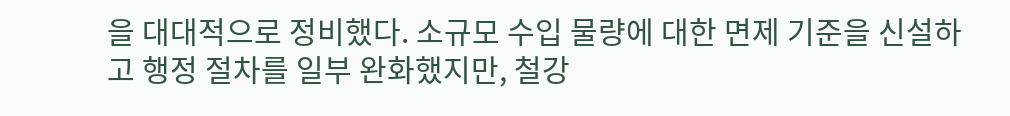을 대대적으로 정비했다. 소규모 수입 물량에 대한 면제 기준을 신설하고 행정 절차를 일부 완화했지만, 철강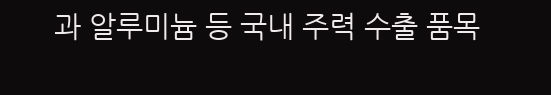과 알루미늄 등 국내 주력 수출 품목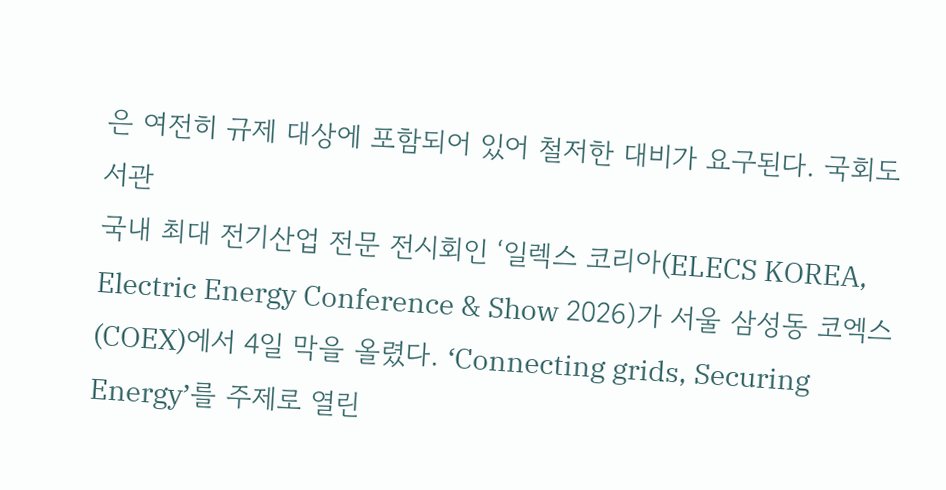은 여전히 규제 대상에 포함되어 있어 철저한 대비가 요구된다. 국회도서관
국내 최대 전기산업 전문 전시회인 ‘일렉스 코리아(ELECS KOREA, Electric Energy Conference & Show 2026)가 서울 삼성동 코엑스(COEX)에서 4일 막을 올렸다. ‘Connecting grids, Securing Energy’를 주제로 열린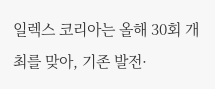일렉스 코리아는 올해 30회 개최를 맞아, 기존 발전·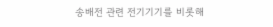송배전 관련 전기기기를 비롯해